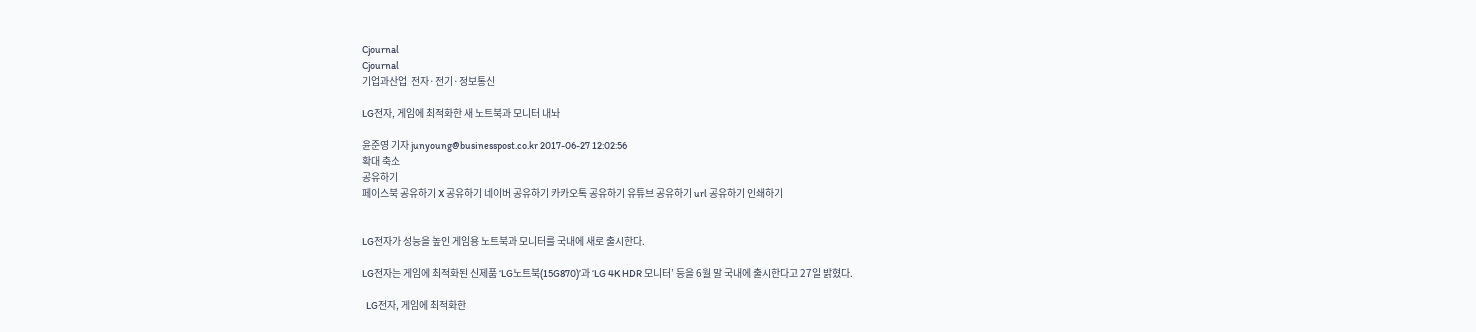Cjournal
Cjournal
기업과산업  전자·전기·정보통신

LG전자, 게임에 최적화한 새 노트북과 모니터 내놔

윤준영 기자 junyoung@businesspost.co.kr 2017-06-27 12:02:56
확대 축소
공유하기
페이스북 공유하기 X 공유하기 네이버 공유하기 카카오톡 공유하기 유튜브 공유하기 url 공유하기 인쇄하기


LG전자가 성능을 높인 게임용 노트북과 모니터를 국내에 새로 출시한다.

LG전자는 게임에 최적화된 신제품 ‘LG노트북(15G870)’과 ‘LG 4K HDR 모니터’ 등을 6월 말 국내에 출시한다고 27일 밝혔다.

  LG전자, 게임에 최적화한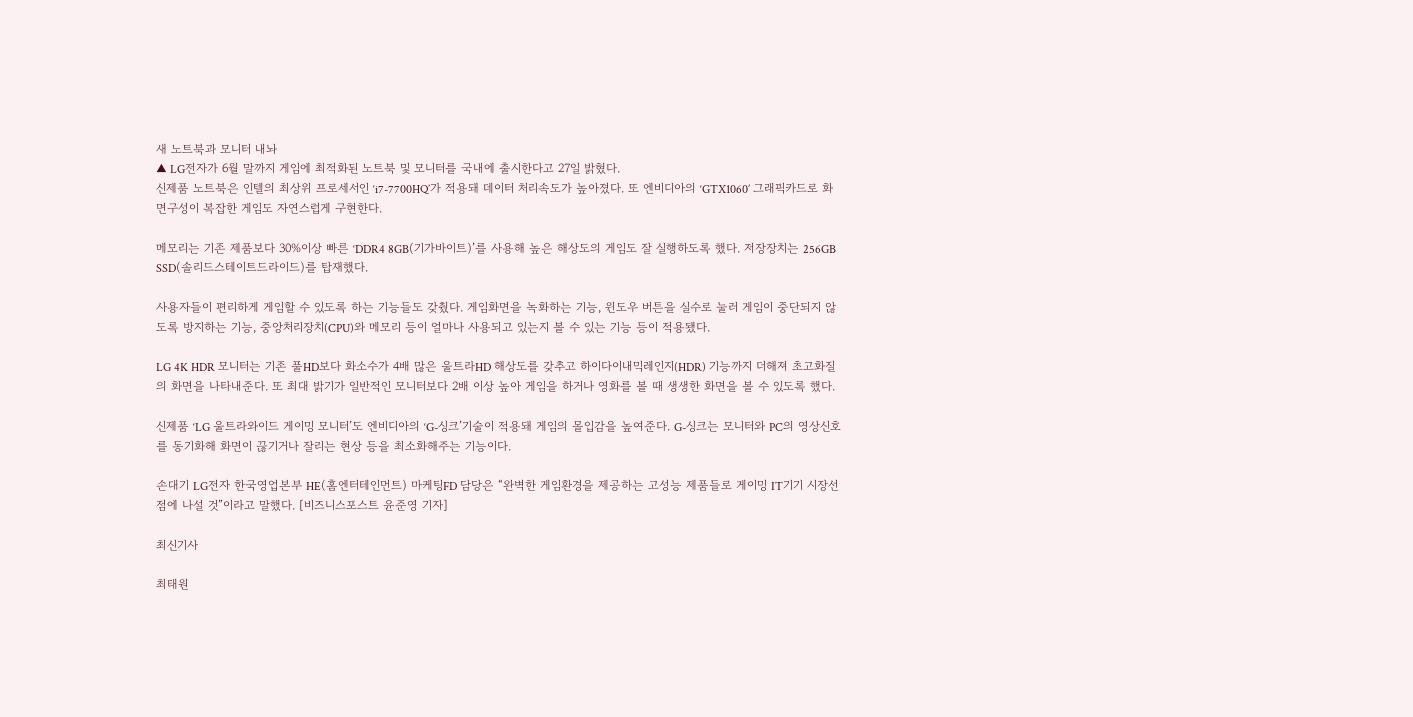새 노트북과 모니터 내놔
▲ LG전자가 6월 말까지 게임에 최적화된 노트북 및 모니터를 국내에 출시한다고 27일 밝혔다.
신제품 노트북은 인텔의 최상위 프로세서인 ‘i7-7700HQ’가 적용돼 데이터 처리속도가 높아졌다. 또 엔비디아의 ‘GTX1060’ 그래픽카드로 화면구성이 복잡한 게임도 자연스럽게 구현한다.

메모리는 기존 제품보다 30%이상 빠른 ‘DDR4 8GB(기가바이트)’를 사용해 높은 해상도의 게임도 잘 실행하도록 했다. 저장장치는 256GB SSD(솔리드스테이트드라이드)를 탑재했다.

사용자들이 편리하게 게임할 수 있도록 하는 기능들도 갖췄다. 게임화면을 녹화하는 기능, 윈도우 버튼을 실수로 눌러 게임이 중단되지 않도록 방지하는 기능, 중앙처리장치(CPU)와 메모리 등이 얼마나 사용되고 있는지 볼 수 있는 기능 등이 적용됐다.

LG 4K HDR 모니터는 기존 풀HD보다 화소수가 4배 많은 울트라HD 해상도를 갖추고 하이다이내믹레인지(HDR) 기능까지 더해져 초고화질의 화면을 나타내준다. 또 최대 밝기가 일반적인 모니터보다 2배 이상 높아 게임을 하거나 영화를 볼 때 생생한 화면을 볼 수 있도록 했다.

신제품 ‘LG 울트라와이드 게이밍 모니터’도 엔비디아의 ‘G-싱크’기술이 적용돼 게임의 몰입감을 높여준다. G-싱크는 모니터와 PC의 영상신호를 동기화해 화면이 끊기거나 잘리는 현상 등을 최소화해주는 기능이다.

손대기 LG전자 한국영업본부 HE(홈엔터테인먼트) 마케팅FD 담당은 “완벽한 게임환경을 제공하는 고성능 제품들로 게이밍 IT기기 시장선점에 나설 것”이라고 말했다. [비즈니스포스트 윤준영 기자]

최신기사

최태원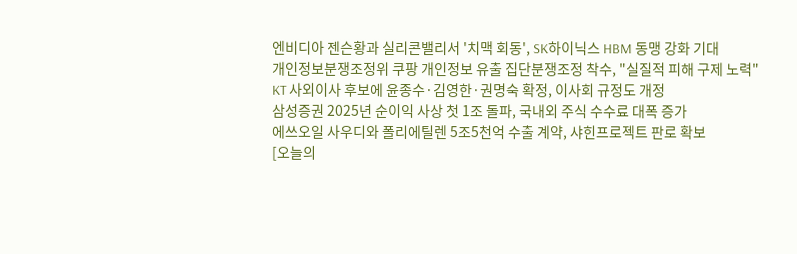엔비디아 젠슨황과 실리콘밸리서 '치맥 회동', SK하이닉스 HBM 동맹 강화 기대
개인정보분쟁조정위 쿠팡 개인정보 유출 집단분쟁조정 착수, "실질적 피해 구제 노력"
KT 사외이사 후보에 윤종수·김영한·권명숙 확정, 이사회 규정도 개정
삼성증권 2025년 순이익 사상 첫 1조 돌파, 국내외 주식 수수료 대폭 증가
에쓰오일 사우디와 폴리에틸렌 5조5천억 수출 계약, 샤힌프로젝트 판로 확보
[오늘의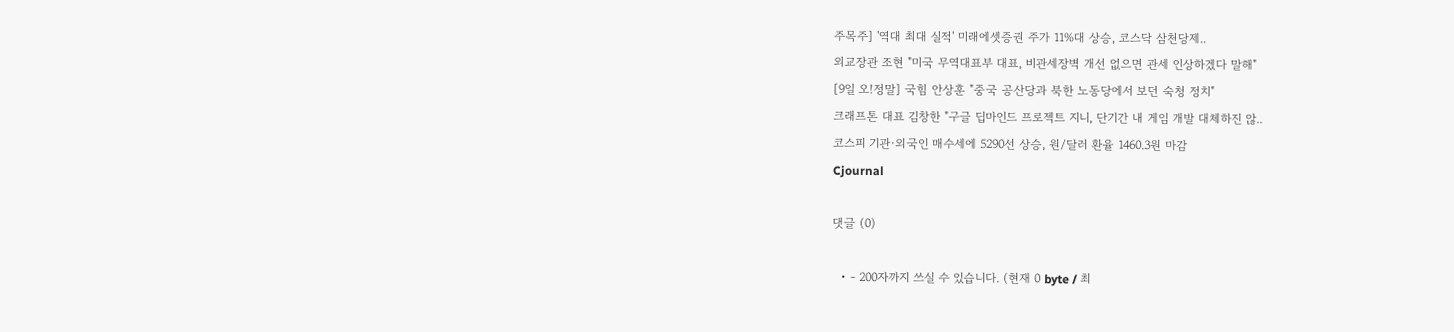주목주] '역대 최대 실적' 미래에셋증권 주가 11%대 상승, 코스닥 삼천당제..
외교장관 조현 "미국 무역대표부 대표, 비관세장벽 개선 없으면 관세 인상하겠다 말해"
[9일 오!정말] 국힘 안상훈 "중국 공산당과 북한 노동당에서 보던 숙청 정치"
크래프톤 대표 김창한 "구글 딥마인드 프로젝트 지니, 단기간 내 게임 개발 대체하진 않..
코스피 기관·외국인 매수세에 5290선 상승, 원/달러 환율 1460.3원 마감
Cjournal

댓글 (0)

  • - 200자까지 쓰실 수 있습니다. (현재 0 byte / 최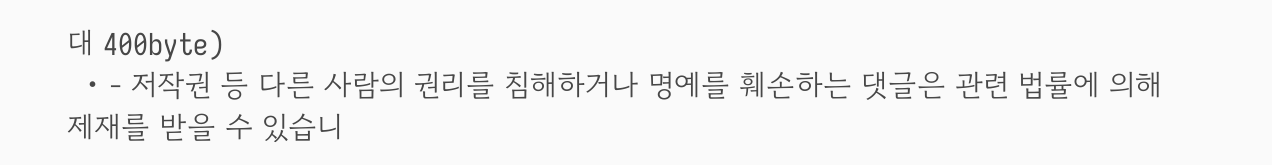대 400byte)
  • - 저작권 등 다른 사람의 권리를 침해하거나 명예를 훼손하는 댓글은 관련 법률에 의해 제재를 받을 수 있습니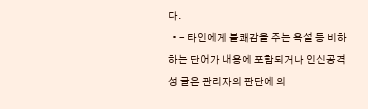다.
  • - 타인에게 불쾌감을 주는 욕설 등 비하하는 단어가 내용에 포함되거나 인신공격성 글은 관리자의 판단에 의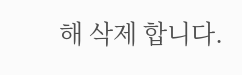해 삭제 합니다.